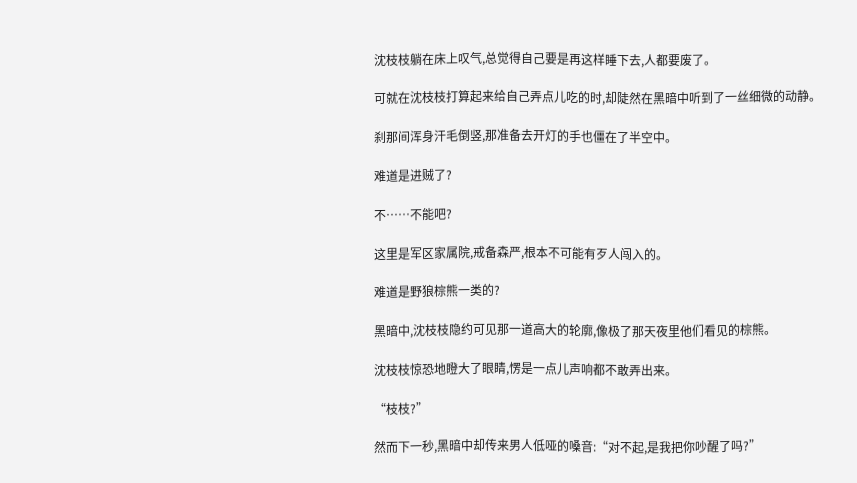沈枝枝躺在床上叹气,总觉得自己要是再这样睡下去,人都要废了。

可就在沈枝枝打算起来给自己弄点儿吃的时,却陡然在黑暗中听到了一丝细微的动静。

刹那间浑身汗毛倒竖,那准备去开灯的手也僵在了半空中。

难道是进贼了?

不……不能吧?

这里是军区家属院,戒备森严,根本不可能有歹人闯入的。

难道是野狼棕熊一类的?

黑暗中,沈枝枝隐约可见那一道高大的轮廓,像极了那天夜里他们看见的棕熊。

沈枝枝惊恐地瞪大了眼睛,愣是一点儿声响都不敢弄出来。

“枝枝?”

然而下一秒,黑暗中却传来男人低哑的嗓音:“对不起,是我把你吵醒了吗?”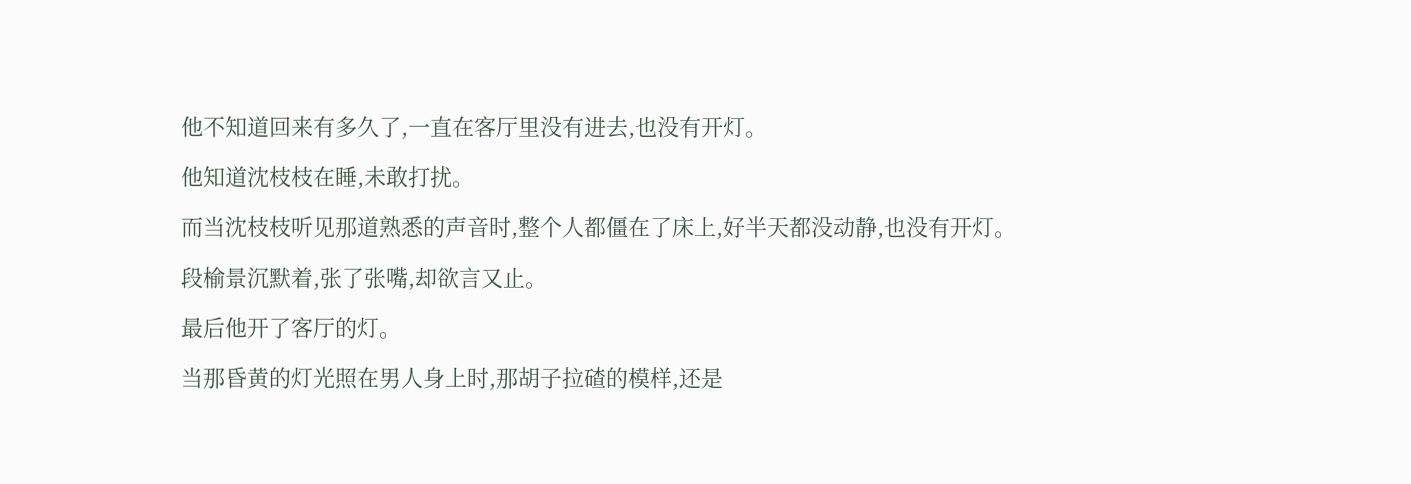他不知道回来有多久了,一直在客厅里没有进去,也没有开灯。

他知道沈枝枝在睡,未敢打扰。

而当沈枝枝听见那道熟悉的声音时,整个人都僵在了床上,好半天都没动静,也没有开灯。

段榆景沉默着,张了张嘴,却欲言又止。

最后他开了客厅的灯。

当那昏黄的灯光照在男人身上时,那胡子拉碴的模样,还是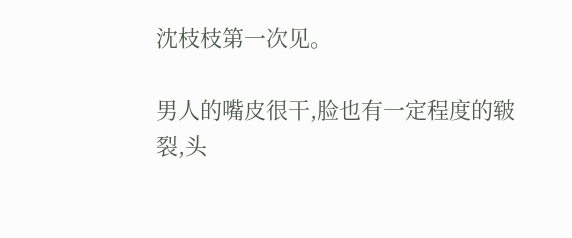沈枝枝第一次见。

男人的嘴皮很干,脸也有一定程度的皲裂,头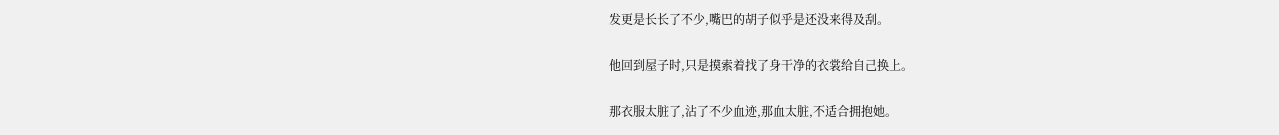发更是长长了不少,嘴巴的胡子似乎是还没来得及刮。

他回到屋子时,只是摸索着找了身干净的衣裳给自己换上。

那衣服太脏了,沾了不少血迹,那血太脏,不适合拥抱她。